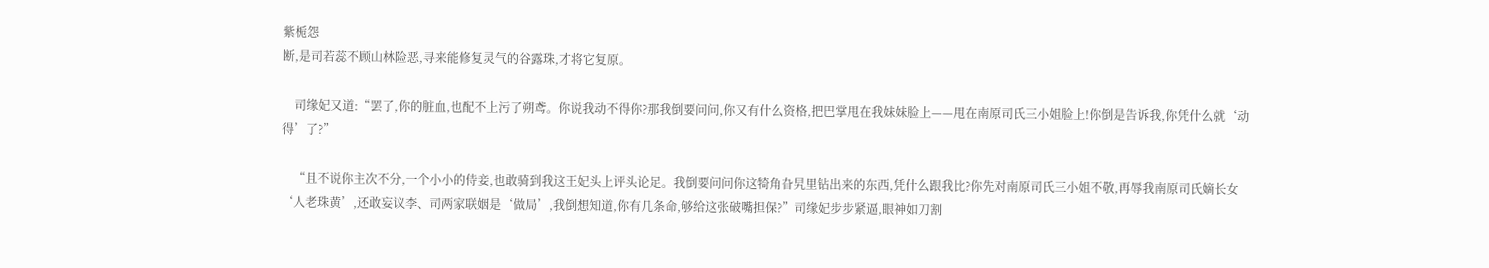紫栀怨
断,是司若蕊不顾山林险恶,寻来能修复灵气的谷露珠,才将它复原。

    司缘妃又道:“罢了,你的脏血,也配不上污了朔鸢。你说我动不得你?那我倒要问问,你又有什么资格,把巴掌甩在我妹妹脸上——甩在南原司氏三小姐脸上!你倒是告诉我,你凭什么就‘动得’了?”

    “且不说你主次不分,一个小小的侍妾,也敢骑到我这王妃头上评头论足。我倒要问问你这犄角旮旯里钻出来的东西,凭什么跟我比?你先对南原司氏三小姐不敬,再辱我南原司氏嫡长女‘人老珠黄’,还敢妄议李、司两家联姻是‘做局’,我倒想知道,你有几条命,够给这张破嘴担保?”司缘妃步步紧逼,眼神如刀割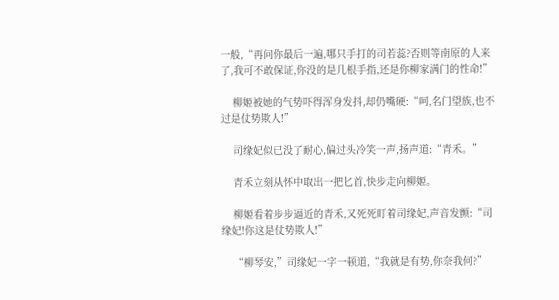一般,“再问你最后一遍,哪只手打的司若蕊?否则等南原的人来了,我可不敢保证,你没的是几根手指,还是你柳家满门的性命!”

    柳姬被她的气势吓得浑身发抖,却仍嘴硬:“呵,名门望族,也不过是仗势欺人!”

    司缘妃似已没了耐心,偏过头冷笑一声,扬声道:“青禾。”

    青禾立刻从怀中取出一把匕首,快步走向柳姬。

    柳姬看着步步逼近的青禾,又死死盯着司缘妃,声音发颤:“司缘妃!你这是仗势欺人!”

    “柳琴安,”司缘妃一字一顿道,“我就是有势,你奈我何?”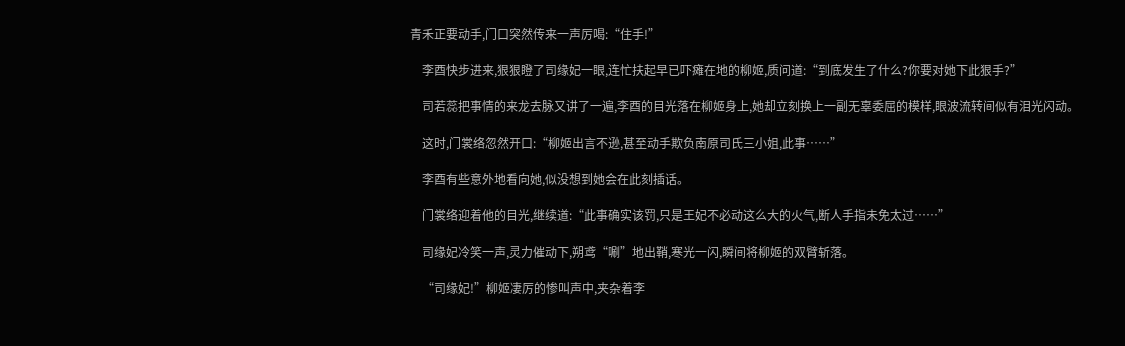青禾正要动手,门口突然传来一声厉喝:“住手!”

    李酉快步进来,狠狠瞪了司缘妃一眼,连忙扶起早已吓瘫在地的柳姬,质问道:“到底发生了什么?你要对她下此狠手?”

    司若蕊把事情的来龙去脉又讲了一遍,李酉的目光落在柳姬身上,她却立刻换上一副无辜委屈的模样,眼波流转间似有泪光闪动。

    这时,门裳络忽然开口:“柳姬出言不逊,甚至动手欺负南原司氏三小姐,此事……”

    李酉有些意外地看向她,似没想到她会在此刻插话。

    门裳络迎着他的目光,继续道:“此事确实该罚,只是王妃不必动这么大的火气,断人手指未免太过……”

    司缘妃冷笑一声,灵力催动下,朔鸢“唰”地出鞘,寒光一闪,瞬间将柳姬的双臂斩落。

    “司缘妃!”柳姬凄厉的惨叫声中,夹杂着李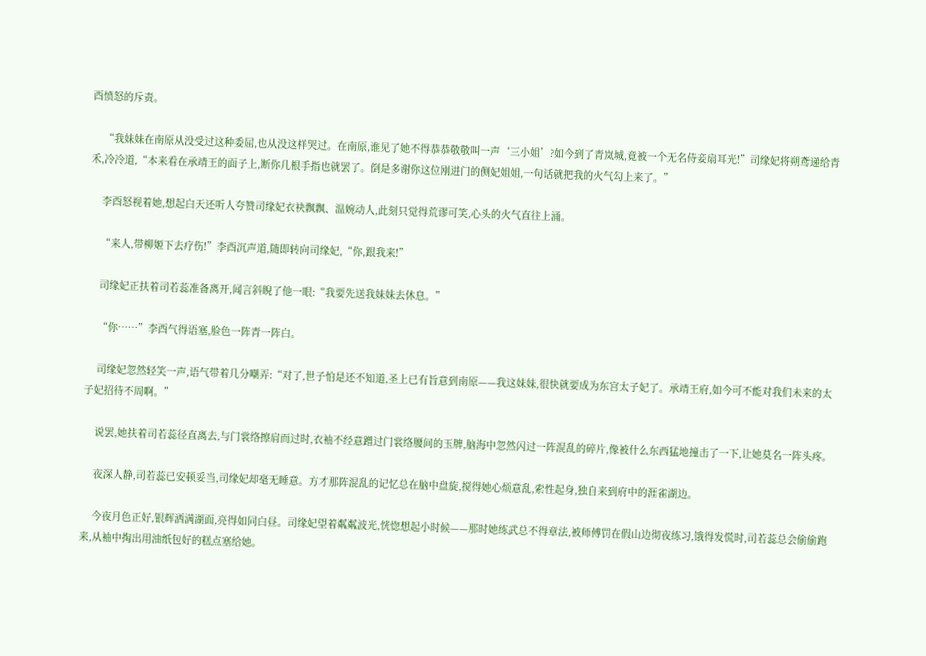酉愤怒的斥责。

    “我妹妹在南原从没受过这种委屈,也从没这样哭过。在南原,谁见了她不得恭恭敬敬叫一声‘三小姐’?如今到了青岚城,竟被一个无名侍妾扇耳光!”司缘妃将朔鸢递给青禾,冷冷道,“本来看在承靖王的面子上,断你几根手指也就罢了。倒是多谢你这位刚进门的侧妃姐姐,一句话就把我的火气勾上来了。”

    李酉怒视着她,想起白天还听人夸赞司缘妃衣袂飘飘、温婉动人,此刻只觉得荒谬可笑,心头的火气直往上涌。

    “来人,带柳姬下去疗伤!”李酉沉声道,随即转向司缘妃,“你,跟我来!”

    司缘妃正扶着司若蕊准备离开,闻言斜睨了他一眼:“我要先送我妹妹去休息。”

    “你……”李酉气得语塞,脸色一阵青一阵白。

    司缘妃忽然轻笑一声,语气带着几分嘲弄:“对了,世子怕是还不知道,圣上已有旨意到南原——我这妹妹,很快就要成为东宫太子妃了。承靖王府,如今可不能对我们未来的太子妃招待不周啊。”

    说罢,她扶着司若蕊径直离去,与门裳络擦肩而过时,衣袖不经意蹭过门裳络腰间的玉牌,脑海中忽然闪过一阵混乱的碎片,像被什么东西猛地撞击了一下,让她莫名一阵头疼。

    夜深人静,司若蕊已安顿妥当,司缘妃却毫无睡意。方才那阵混乱的记忆总在脑中盘旋,搅得她心烦意乱,索性起身,独自来到府中的涯雀湖边。

    今夜月色正好,银辉洒满湖面,亮得如同白昼。司缘妃望着粼粼波光,恍惚想起小时候——那时她练武总不得章法,被师傅罚在假山边彻夜练习,饿得发慌时,司若蕊总会偷偷跑来,从袖中掏出用油纸包好的糕点塞给她。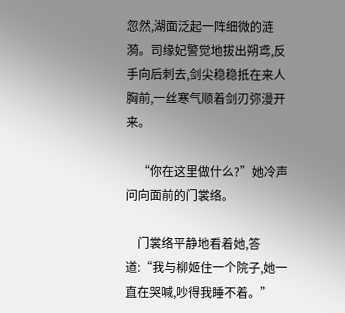忽然,湖面泛起一阵细微的涟漪。司缘妃警觉地拔出朔鸢,反手向后刺去,剑尖稳稳抵在来人胸前,一丝寒气顺着剑刃弥漫开来。

    “你在这里做什么?”她冷声问向面前的门裳络。

    门裳络平静地看着她,答道:“我与柳姬住一个院子,她一直在哭喊,吵得我睡不着。”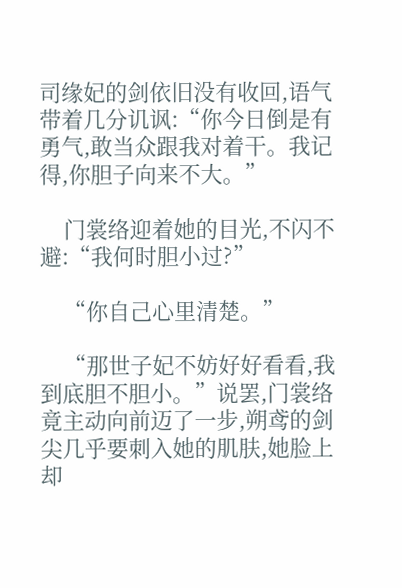司缘妃的剑依旧没有收回,语气带着几分讥讽:“你今日倒是有勇气,敢当众跟我对着干。我记得,你胆子向来不大。”

    门裳络迎着她的目光,不闪不避:“我何时胆小过?”

    “你自己心里清楚。”

    “那世子妃不妨好好看看,我到底胆不胆小。”说罢,门裳络竟主动向前迈了一步,朔鸢的剑尖几乎要刺入她的肌肤,她脸上却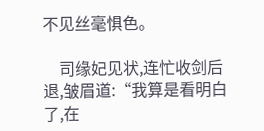不见丝毫惧色。

    司缘妃见状,连忙收剑后退,皱眉道:“我算是看明白了,在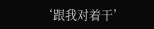‘跟我对着干’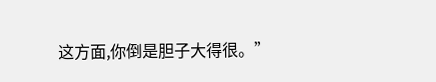这方面,你倒是胆子大得很。”